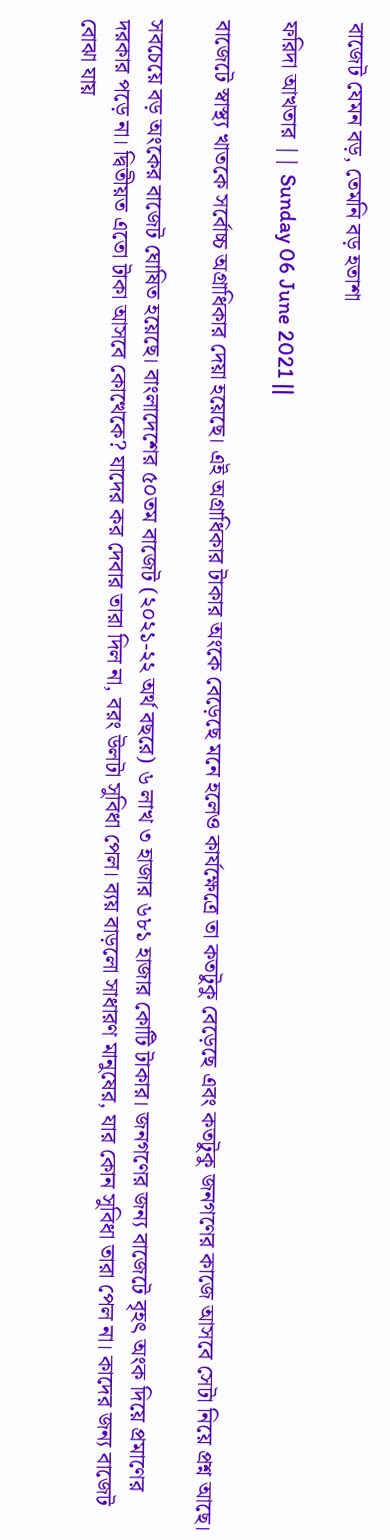বাজেট যেমন বড়, তেমনি বড় হতাশা

ফরিদা আখতার || Sunday 06 June 2021 ||

বাজেটে স্বাস্থ্য খাতকে সর্বোচ্চ অগ্রাধিকার দেয়া হয়েছে। এই অগ্রাধিকার টাকার অংকে বেড়েছে মনে হলেও কার্যক্ষেত্রে তা কতটুকু বেড়েছে এবং কতটুকু জনগণের কাজে আসবে সেটা নিয়ে প্রশ্ন আছে।

সবচেয়ে বড় অংকের বাজেট ঘোষিত হয়েছে। বাংলাদেশের ৫০তম বাজেট (২০২১-২২ অর্থ বছরে) ৬ লাখ ৩ হাজার ৬৮১ হাজার কোটি টাকার। জনগণের জন্য বাজেটে বৃহৎ অংক দিয়ে প্রমাণের দরকার পড়ে না। দ্বিতীয়ত এতো টাকা আসবে কোত্থেকে? যাদের কর দেবার তারা দিল না, বরং উলটা সুবিধা পেল। ব্যয় বাড়লো সাধারণ মানুষের, যার কোন সুবিধা তারা পেল না। কাদের জন্য বাজেট বোঝা যায়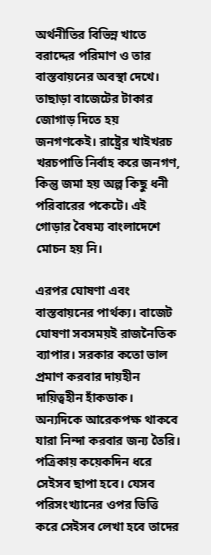অর্থনীতির বিভিন্ন খাতে বরাদ্দের পরিমাণ ও তার বাস্তবায়নের অবস্থা দেখে। তাছাড়া বাজেটের টাকার জোগাড় দিতে হয় জনগণকেই। রাষ্ট্রের খাইখরচ খরচপাতি নির্বাহ করে জনগণ, কিন্তু জমা হয় অল্প কিছু ধনী পরিবারের পকেটে। এই গোড়ার বৈষম্য বাংলাদেশে মোচন হয় নি।

এরপর ঘোষণা এবং বাস্তবায়নের পার্থক্য। বাজেট ঘোষণা সবসময়ই রাজনৈতিক ব্যাপার। সরকার কতো ভাল প্রমাণ করবার দায়হীন দায়িত্বহীন হাঁকডাক। অন্যদিকে আরেকপক্ষ থাকবে যারা নিন্দা করবার জন্য তৈরি। পত্রিকায় কয়েকদিন ধরে সেইসব ছাপা হবে। যেসব পরিসংখ্যানের ওপর ভিত্তি করে সেইসব লেখা হবে তাদের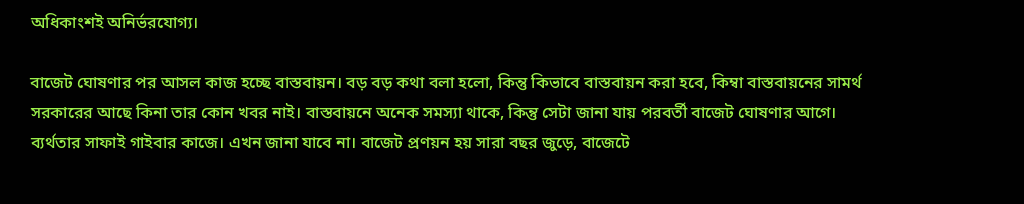অধিকাংশই অনির্ভরযোগ্য।

বাজেট ঘোষণার পর আসল কাজ হচ্ছে বাস্তবায়ন। বড় বড় কথা বলা হলো, কিন্তু কিভাবে বাস্তবায়ন করা হবে, কিম্বা বাস্তবায়নের সামর্থ সরকারের আছে কিনা তার কোন খবর নাই। বাস্তবায়নে অনেক সমস্যা থাকে, কিন্তু সেটা জানা যায় পরবর্তী বাজেট ঘোষণার আগে। ব্যর্থতার সাফাই গাইবার কাজে। এখন জানা যাবে না। বাজেট প্রণয়ন হয় সারা বছর জুড়ে, বাজেটে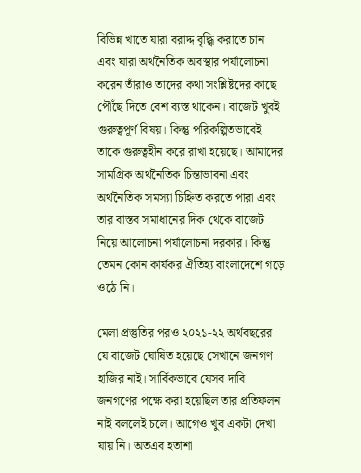বিভিন্ন খাতে যারা বরাদ্দ বৃদ্ধ্বি করাতে চান এবং যারা অর্থনৈতিক অবস্থার পর্যালোচনা করেন তাঁরাও তাদের কথা সংশ্লিষ্টদের কাছে পৌঁছে দিতে বেশ ব্যস্ত থাকেন। বাজেট খুবই গুরুত্বপূর্ণ বিষয়। কিন্তু পরিকল্পিতভাবেই তাকে গুরুত্বহীন করে রাখা হয়েছে। আমাদের সামগ্রিক অর্থনৈতিক চিন্তাভাবনা এবং অর্থনৈতিক সমস্যা চিহ্নিত করতে পারা এবং তার বাস্তব সমাধানের দিক থেকে বাজেট নিয়ে আলোচনা পর্যালোচনা দরকার। কিন্তু তেমন কোন কার্যকর ঐতিহ্য বাংলাদেশে গড়ে ওঠে নি।

মেলা প্রস্তুতির পরও ২০২১-২২ অর্থবছরের যে বাজেট ঘোষিত হয়েছে সেখানে জনগণ হাজির নাই। সার্বিকভাবে যেসব দাবি জনগণের পক্ষে করা হয়েছিল তার প্রতিফলন নাই বললেই চলে। আগেও খুব একটা দেখা যায় নি। অতএব হতাশা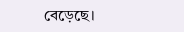বেড়েছে।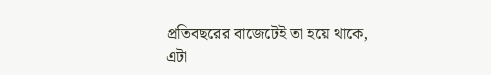প্রতিবছরের বাজেটেই তা হয়ে থাকে, এটা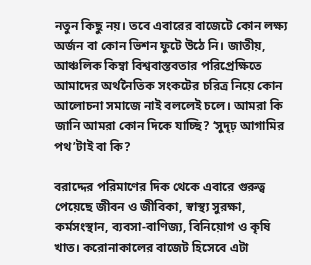নতুন কিছু নয়। তবে এবারের বাজেটে কোন লক্ষ্য অর্জন বা কোন ভিশন ফুটে উঠে নি। জাতীয়, আঞ্চলিক কিম্বা বিশ্ববাস্তবতার পরিপ্রেক্ষিতে আমাদের অর্থনৈতিক সংকটের চরিত্র নিয়ে কোন আলোচনা সমাজে নাই বললেই চলে। আমরা কি জানি আমরা কোন দিকে যাচ্ছি? ‘সুদৃঢ় আগামির পথ’টাই বা কি?

বরাদ্দের পরিমাণের দিক থেকে এবারে গুরুত্ব পেয়েছে জীবন ও জীবিকা, স্বাস্থ্য সুরক্ষা, কর্মসংস্থান, ব্যবসা-বাণিজ্য, বিনিয়োগ ও কৃষি খাত। করোনাকালের বাজেট হিসেবে এটা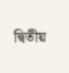দ্বিতীয়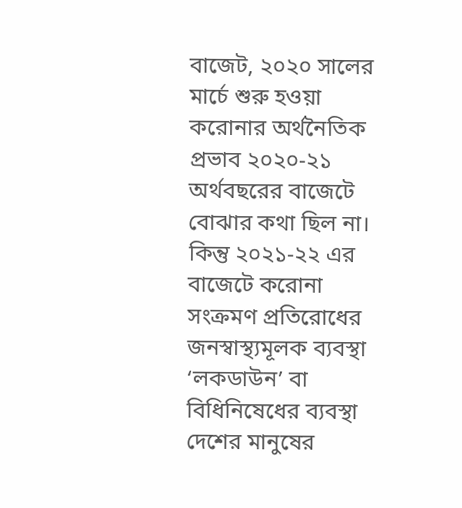বাজেট, ২০২০ সালের মার্চে শুরু হওয়া করোনার অর্থনৈতিক প্রভাব ২০২০-২১ অর্থবছরের বাজেটে বোঝার কথা ছিল না। কিন্তু ২০২১-২২ এর বাজেটে করোনা সংক্রমণ প্রতিরোধের জনস্বাস্থ্যমূলক ব্যবস্থা ‘লকডাউন’ বা বিধিনিষেধের ব্যবস্থা দেশের মানুষের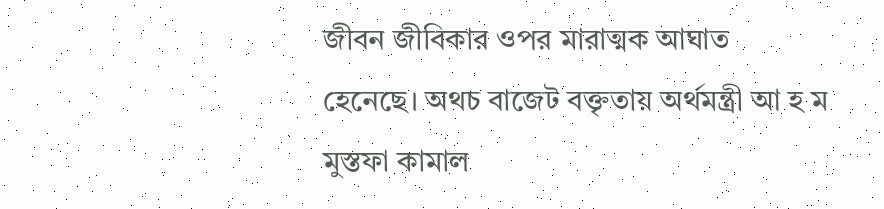জীবন জীবিকার ওপর মারাত্মক আঘাত হেনেছে। অথচ বাজেট বক্তৃতায় অর্থমন্ত্রী আ হ ম মুস্তফা কামাল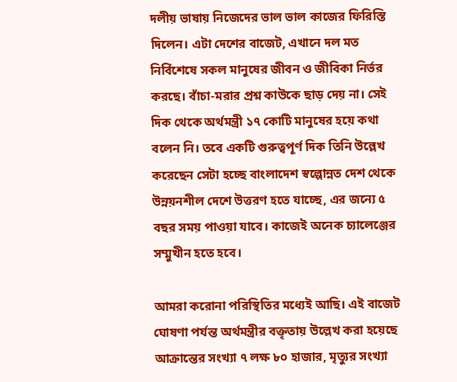দলীয় ভাষায় নিজেদের ভাল ভাল কাজের ফিরিস্তি দিলেন। এটা দেশের বাজেট, এখানে দল মত নির্বিশেষে সকল মানুষের জীবন ও জীবিকা নির্ভর করছে। বাঁচা-মরার প্রশ্ন কাউকে ছাড় দেয় না। সেই দিক থেকে অর্থমন্ত্রী ১৭ কোটি মানুষের হয়ে কথা বলেন নি। তবে একটি গুরুত্বপূর্ণ দিক তিনি উল্লেখ করেছেন সেটা হচ্ছে বাংলাদেশ স্বল্পোন্নত দেশ থেকে উন্নয়নশীল দেশে উত্তরণ হতে যাচ্ছে, এর জন্যে ৫ বছর সময় পাওয়া যাবে। কাজেই অনেক চ্যালেঞ্জের সম্মুখীন হতে হবে।

আমরা করোনা পরিস্থিতির মধ্যেই আছি। এই বাজেট ঘোষণা পর্যন্ত অর্থমন্ত্রীর বক্তৃতায় উল্লেখ করা হয়েছে আক্রান্তের সংখ্যা ৭ লক্ষ ৮০ হাজার, মৃত্যুর সংখ্যা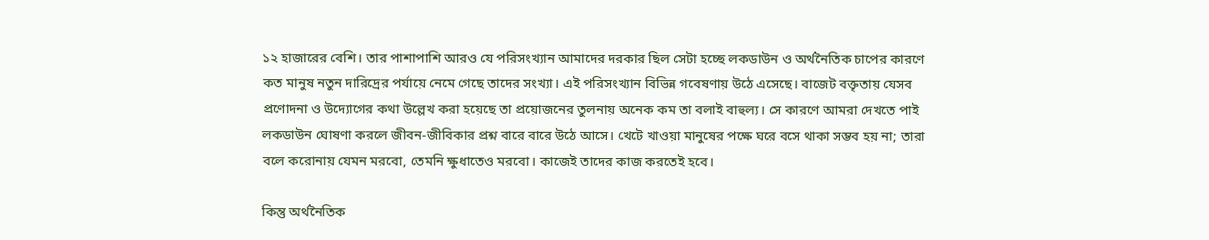১২ হাজারের বেশি। তার পাশাপাশি আরও যে পরিসংখ্যান আমাদের দরকার ছিল সেটা হচ্ছে লকডাউন ও অর্থনৈতিক চাপের কারণে কত মানুষ নতুন দারিদ্রের পর্যায়ে নেমে গেছে তাদের সংখ্যা। এই পরিসংখ্যান বিভিন্ন গবেষণায় উঠে এসেছে। বাজেট বক্তৃতায় যেসব প্রণোদনা ও উদ্যোগের কথা উল্লেখ করা হয়েছে তা প্রয়োজনের তুলনায় অনেক কম তা বলাই বাহুল্য। সে কারণে আমরা দেখতে পাই লকডাউন ঘোষণা করলে জীবন-জীবিকার প্রশ্ন বারে বারে উঠে আসে। খেটে খাওয়া মানুষের পক্ষে ঘরে বসে থাকা সম্ভব হয় না; তারা বলে করোনায় যেমন মরবো, তেমনি ক্ষুধাতেও মরবো। কাজেই তাদের কাজ করতেই হবে।

কিন্তু অর্থনৈতিক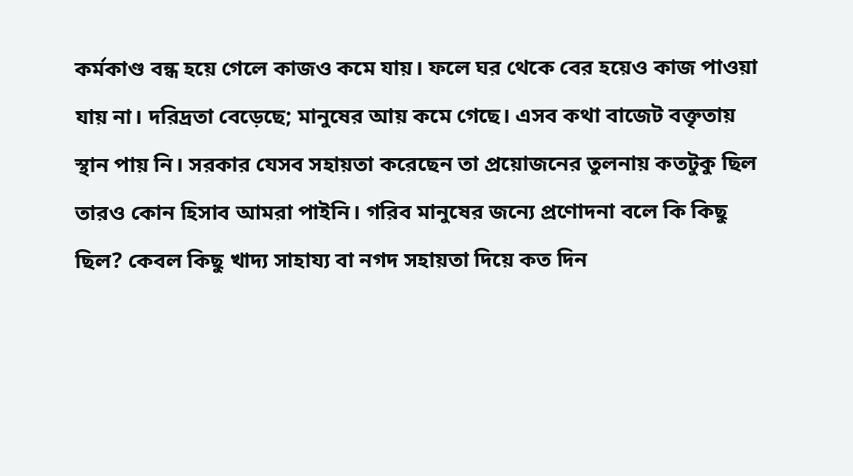কর্মকাণ্ড বন্ধ হয়ে গেলে কাজও কমে যায়। ফলে ঘর থেকে বের হয়েও কাজ পাওয়া যায় না। দরিদ্রতা বেড়েছে; মানুষের আয় কমে গেছে। এসব কথা বাজেট বক্তৃতায় স্থান পায় নি। সরকার যেসব সহায়তা করেছেন তা প্রয়োজনের তুলনায় কতটুকু ছিল তারও কোন হিসাব আমরা পাইনি। গরিব মানুষের জন্যে প্রণোদনা বলে কি কিছু ছিল? কেবল কিছু খাদ্য সাহায্য বা নগদ সহায়তা দিয়ে কত দিন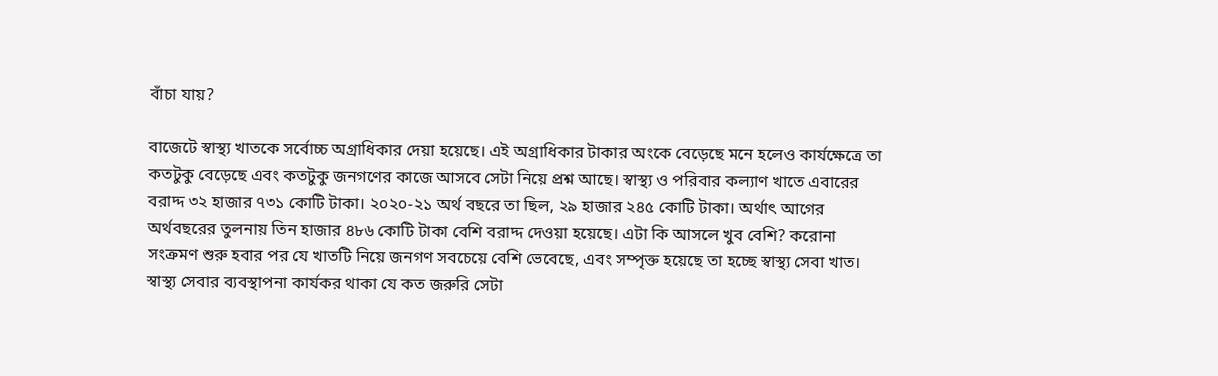বাঁচা যায়?

বাজেটে স্বাস্থ্য খাতকে সর্বোচ্চ অগ্রাধিকার দেয়া হয়েছে। এই অগ্রাধিকার টাকার অংকে বেড়েছে মনে হলেও কার্যক্ষেত্রে তা কতটুকু বেড়েছে এবং কতটুকু জনগণের কাজে আসবে সেটা নিয়ে প্রশ্ন আছে। স্বাস্থ্য ও পরিবার কল্যাণ খাতে এবারের বরাদ্দ ৩২ হাজার ৭৩১ কোটি টাকা। ২০২০-২১ অর্থ বছরে তা ছিল, ২৯ হাজার ২৪৫ কোটি টাকা। অর্থাৎ আগের অর্থবছরের তুলনায় তিন হাজার ৪৮৬ কোটি টাকা বেশি বরাদ্দ দেওয়া হয়েছে। এটা কি আসলে খুব বেশি? করোনা সংক্রমণ শুরু হবার পর যে খাতটি নিয়ে জনগণ সবচেয়ে বেশি ভেবেছে, এবং সম্পৃক্ত হয়েছে তা হচ্ছে স্বাস্থ্য সেবা খাত। স্বাস্থ্য সেবার ব্যবস্থাপনা কার্যকর থাকা যে কত জরুরি সেটা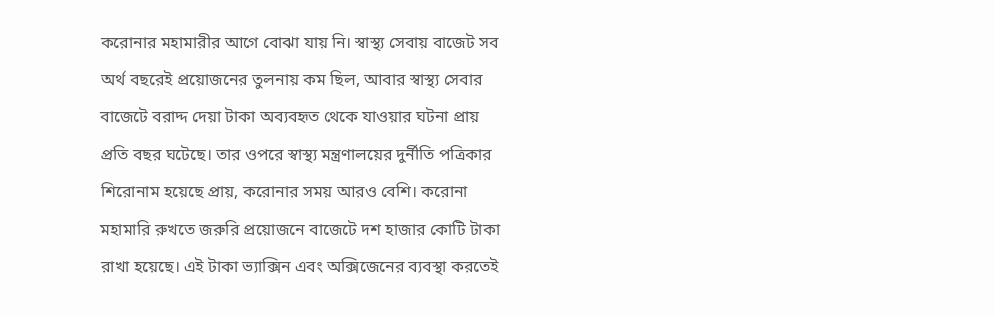করোনার মহামারীর আগে বোঝা যায় নি। স্বাস্থ্য সেবায় বাজেট সব অর্থ বছরেই প্রয়োজনের তুলনায় কম ছিল, আবার স্বাস্থ্য সেবার বাজেটে বরাদ্দ দেয়া টাকা অব্যবহৃত থেকে যাওয়ার ঘটনা প্রায় প্রতি বছর ঘটেছে। তার ওপরে স্বাস্থ্য মন্ত্রণালয়ের দুর্নীতি পত্রিকার শিরোনাম হয়েছে প্রায়, করোনার সময় আরও বেশি। করোনা মহামারি রুখতে জরুরি প্রয়োজনে বাজেটে দশ হাজার কোটি টাকা রাখা হয়েছে। এই টাকা ভ্যাক্সিন এবং অক্সিজেনের ব্যবস্থা করতেই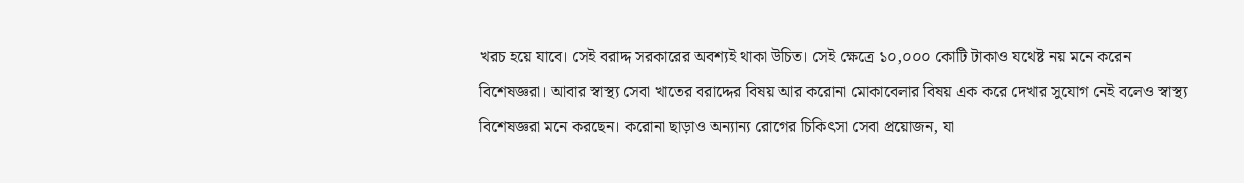খরচ হয়ে যাবে। সেই বরাদ্দ সরকারের অবশ্যই থাকা উচিত। সেই ক্ষেত্রে ১০,০০০ কোটি টাকাও যথেষ্ট নয় মনে করেন বিশেষজ্ঞরা। আবার স্বাস্থ্য সেবা খাতের বরাদ্দের বিষয় আর করোনা মোকাবেলার বিষয় এক করে দেখার সুযোগ নেই বলেও স্বাস্থ্য বিশেষজ্ঞরা মনে করছেন। করোনা ছাড়াও অন্যান্য রোগের চিকিৎসা সেবা প্রয়োজন, যা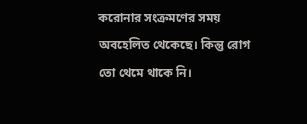করোনার সংক্রমণের সময় অবহেলিত থেকেছে। কিন্তু রোগ তো থেমে থাকে নি।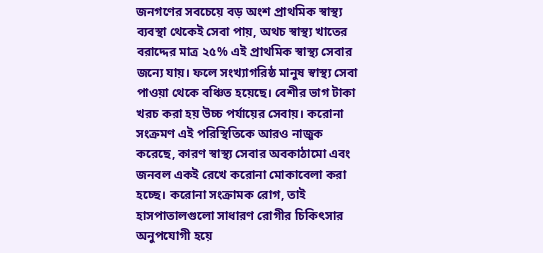জনগণের সবচেয়ে বড় অংশ প্রাথমিক স্বাস্থ্য ব্যবস্থা থেকেই সেবা পায়, অথচ স্বাস্থ্য খাতের বরাদ্দের মাত্র ২৫% এই প্রাথমিক স্বাস্থ্য সেবার জন্যে যায়। ফলে সংখ্যাগরিষ্ঠ মানুষ স্বাস্থ্য সেবা পাওয়া থেকে বঞ্চিত হয়েছে। বেশীর ভাগ টাকা খরচ করা হয় উচ্চ পর্যায়ের সেবায়। করোনা সংক্রমণ এই পরিস্থিতিকে আরও নাজুক করেছে, কারণ স্বাস্থ্য সেবার অবকাঠামো এবং জনবল একই রেখে করোনা মোকাবেলা করা হচ্ছে। করোনা সংক্রামক রোগ, তাই হাসপাতালগুলো সাধারণ রোগীর চিকিৎসার অনুপযোগী হয়ে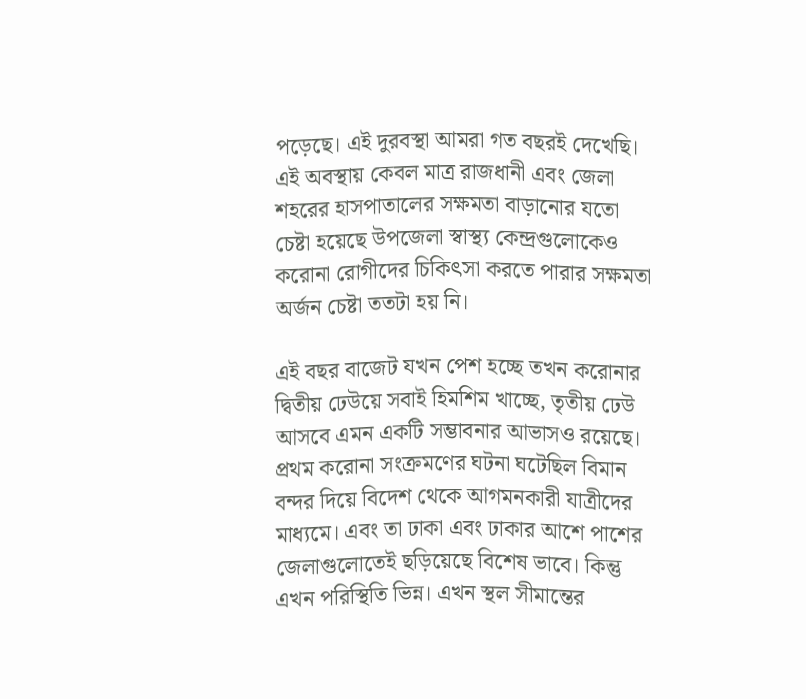পড়েছে। এই দুরবস্থা আমরা গত বছরই দেখেছি। এই অবস্থায় কেবল মাত্র রাজধানী এবং জেলা শহরের হাসপাতালের সক্ষমতা বাড়ানোর যতো চেষ্টা হয়েছে উপজেলা স্বাস্থ্য কেন্দ্রগুলোকেও করোনা রোগীদের চিকিৎসা করতে পারার সক্ষমতা অর্জন চেষ্টা ততটা হয় নি।

এই বছর বাজেট যখন পেশ হচ্ছে তখন করোনার দ্বিতীয় ঢেউয়ে সবাই হিমশিম খাচ্ছে, তৃতীয় ঢেউ আসবে এমন একটি সম্ভাবনার আভাসও রয়েছে। প্রথম করোনা সংক্রমণের ঘটনা ঘটেছিল বিমান বন্দর দিয়ে বিদেশ থেকে আগমনকারী যাত্রীদের মাধ্যমে। এবং তা ঢাকা এবং ঢাকার আশে পাশের জেলাগুলোতেই ছড়িয়েছে বিশেষ ভাবে। কিন্তু এখন পরিস্থিতি ভিন্ন। এখন স্থল সীমান্তের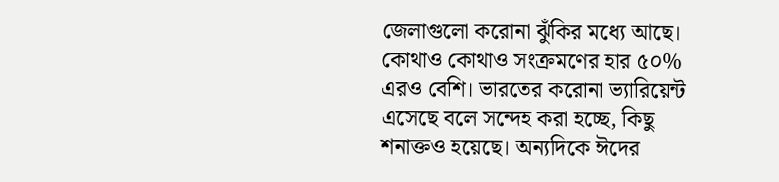জেলাগুলো করোনা ঝুঁকির মধ্যে আছে। কোথাও কোথাও সংক্রমণের হার ৫০% এরও বেশি। ভারতের করোনা ভ্যারিয়েন্ট এসেছে বলে সন্দেহ করা হচ্ছে, কিছু শনাক্তও হয়েছে। অন্যদিকে ঈদের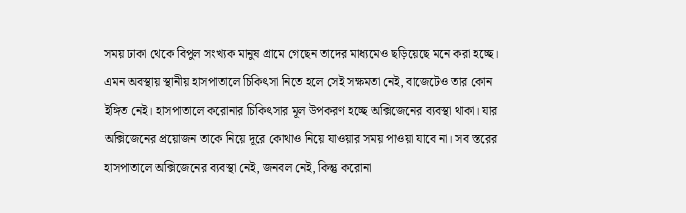সময় ঢাকা থেকে বিপুল সংখ্যক মানুষ গ্রামে গেছেন তাদের মাধ্যমেও ছড়িয়েছে মনে করা হচ্ছে। এমন অবস্থায় স্থানীয় হাসপাতালে চিকিৎসা নিতে হলে সেই সক্ষমতা নেই, বাজেটেও তার কোন ইঙ্গিত নেই। হাসপাতালে করোনার চিকিৎসার মূল উপকরণ হচ্ছে অক্সিজেনের ব্যবস্থা থাকা। যার অক্সিজেনের প্রয়োজন তাকে নিয়ে দূরে কোথাও নিয়ে যাওয়ার সময় পাওয়া যাবে না। সব স্তরের হাসপাতালে অক্সিজেনের ব্যবস্থা নেই, জনবল নেই, কিন্তু করোনা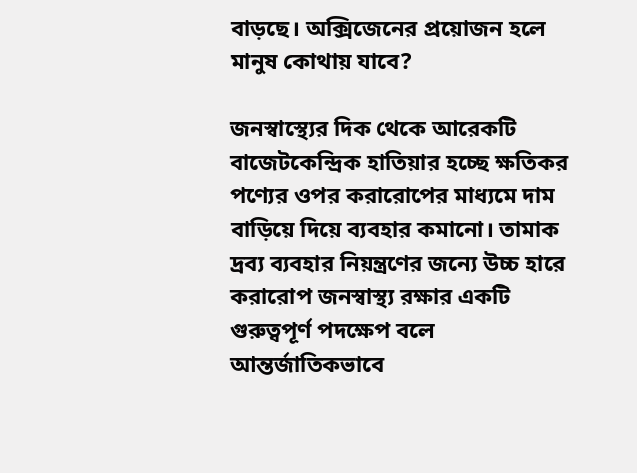বাড়ছে। অক্সিজেনের প্রয়োজন হলে মানুষ কোথায় যাবে?

জনস্বাস্থ্যের দিক থেকে আরেকটি বাজেটকেন্দ্রিক হাতিয়ার হচ্ছে ক্ষতিকর পণ্যের ওপর করারোপের মাধ্যমে দাম বাড়িয়ে দিয়ে ব্যবহার কমানো। তামাক দ্রব্য ব্যবহার নিয়ন্ত্রণের জন্যে উচ্চ হারে করারোপ জনস্বাস্থ্য রক্ষার একটি গুরুত্বপূর্ণ পদক্ষেপ বলে আন্তর্জাতিকভাবে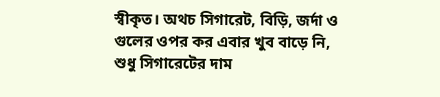স্বীকৃত। অথচ সিগারেট, বিড়ি, জর্দা ও গুলের ওপর কর এবার খুব বাড়ে নি, শুধু সিগারেটের দাম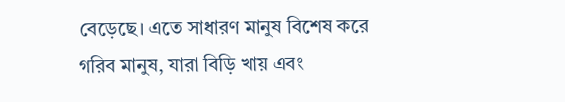বেড়েছে। এতে সাধারণ মানুষ বিশেষ করে গরিব মানুষ, যারা বিড়ি খায় এবং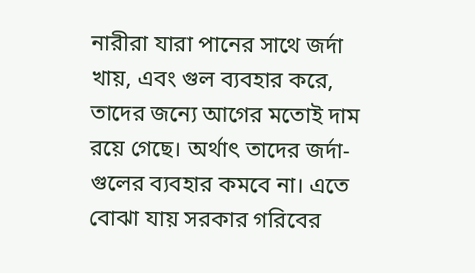নারীরা যারা পানের সাথে জর্দা খায়, এবং গুল ব্যবহার করে, তাদের জন্যে আগের মতোই দাম রয়ে গেছে। অর্থাৎ তাদের জর্দা-গুলের ব্যবহার কমবে না। এতে বোঝা যায় সরকার গরিবের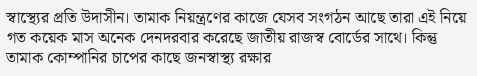স্বাস্থ্যের প্রতি উদাসীন। তামাক নিয়ন্ত্রণের কাজে যেসব সংগঠন আছে তারা এই নিয়ে গত কয়েক মাস অনেক দেনদরবার করেছে জাতীয় রাজস্ব বোর্ডের সাথে। কিন্তু তামাক কোম্পানির চাপের কাছে জনস্বাস্থ্য রক্ষার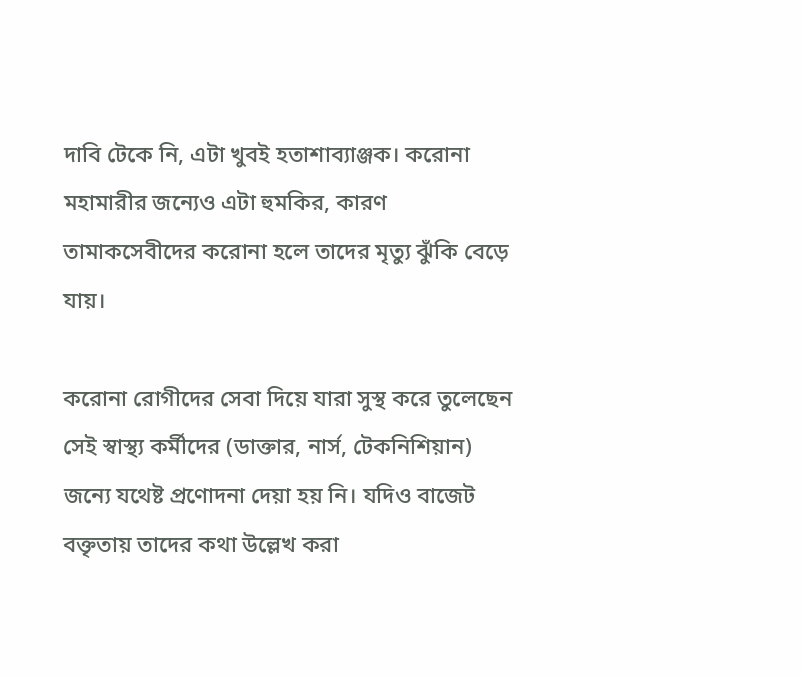দাবি টেকে নি, এটা খুবই হতাশাব্যাঞ্জক। করোনা মহামারীর জন্যেও এটা হুমকির, কারণ তামাকসেবীদের করোনা হলে তাদের মৃত্যু ঝুঁকি বেড়ে যায়।

করোনা রোগীদের সেবা দিয়ে যারা সুস্থ করে তুলেছেন সেই স্বাস্থ্য কর্মীদের (ডাক্তার, নার্স, টেকনিশিয়ান) জন্যে যথেষ্ট প্রণোদনা দেয়া হয় নি। যদিও বাজেট বক্তৃতায় তাদের কথা উল্লেখ করা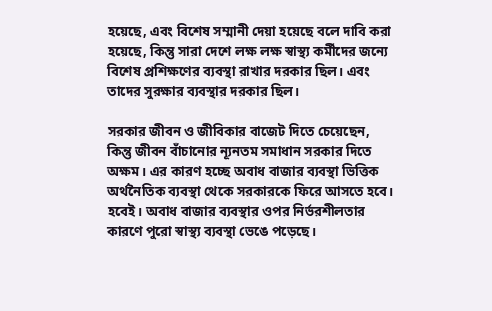হয়েছে, এবং বিশেষ সম্মানী দেয়া হয়েছে বলে দাবি করা হয়েছে, কিন্তু সারা দেশে লক্ষ লক্ষ স্বাস্থ্য কর্মীদের জন্যে বিশেষ প্রশিক্ষণের ব্যবস্থা রাখার দরকার ছিল। এবং তাদের সুরক্ষার ব্যবস্থার দরকার ছিল।

সরকার জীবন ও জীবিকার বাজেট দিতে চেয়েছেন, কিন্তু জীবন বাঁচানোর ন্যূনতম সমাধান সরকার দিতে অক্ষম। এর কারণ হচ্ছে অবাধ বাজার ব্যবস্থা ভিত্তিক অর্থনৈতিক ব্যবস্থা থেকে সরকারকে ফিরে আসতে হবে। হবেই। অবাধ বাজার ব্যবস্থার ওপর নির্ভরশীলতার কারণে পুরো স্বাস্থ্য ব্যবস্থা ভেঙে পড়েছে।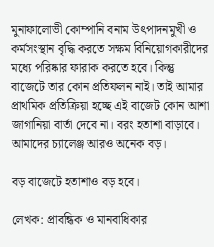মুনাফালোভী কোম্পানি বনাম উৎপাদনমুখী ও কর্মসংস্থান বৃদ্ধি করতে সক্ষম বিনিয়োগকারীদের মধ্যে পরিষ্কার ফারাক করতে হবে। কিন্তু বাজেটে তার কোন প্রতিফলন নাই। তাই আমার প্রাথমিক প্রতিক্রিয়া হচ্ছে এই বাজেট কোন আশা জাগানিয়া বার্তা দেবে না। বরং হতাশা বাড়াবে। আমাদের চ্যালেঞ্জ আরও অনেক বড়।

বড় বাজেটে হতাশাও বড় হবে।

লেখক: প্রাবন্ধিক ও মানবাধিকার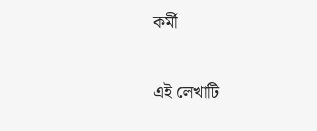কর্মী

এই লেখাটি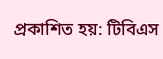প্রকাশিত হয়: টিবিএস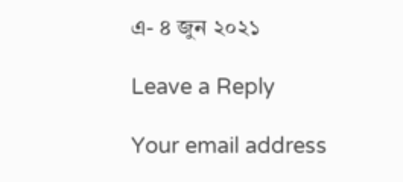এ- ৪ জুন ২০২১

Leave a Reply

Your email address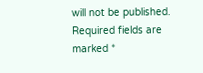will not be published. Required fields are marked *